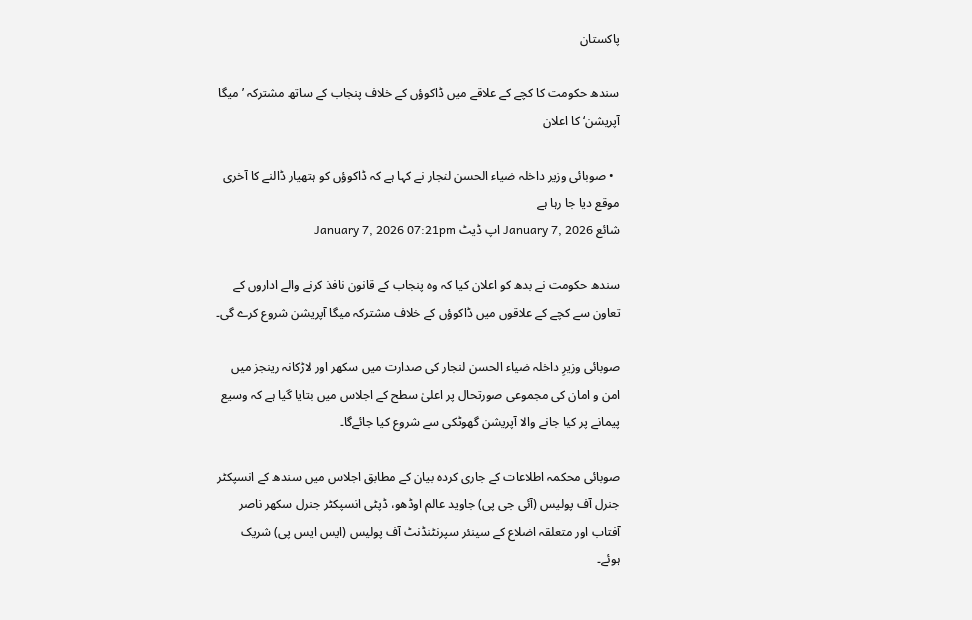پاکستان

سندھ حکومت کا کچے کے علاقے میں ڈاکوؤں کے خلاف پنجاب کے ساتھ مشترکہ ’میگا آپریشن‘ کا اعلان

  • صوبائی وزیر داخلہ ضیاء الحسن لنجار نے کہا ہے کہ ڈاکوؤں کو ہتھیار ڈالنے کا آخری موقع دیا جا رہا ہے
شائع January 7, 2026 اپ ڈیٹ January 7, 2026 07:21pm

سندھ حکومت نے بدھ کو اعلان کیا کہ وہ پنجاب کے قانون نافذ کرنے والے اداروں کے تعاون سے کچے کے علاقوں میں ڈاکوؤں کے خلاف مشترکہ میگا آپریشن شروع کرے گی۔

صوبائی وزیرِ داخلہ ضیاء الحسن لنجار کی صدارت میں سکھر اور لاڑکانہ رینجز میں امن و امان کی مجموعی صورتحال پر اعلیٰ سطح کے اجلاس میں بتایا گیا ہے کہ وسیع پیمانے پر کیا جانے والا آپریشن گھوٹکی سے شروع کیا جائےگا۔

صوبائی محکمہ اطلاعات کے جاری کردہ بیان کے مطابق اجلاس میں سندھ کے انسپکٹر جنرل آف پولیس (آئی جی پی) جاوید عالم اوڈھو، ڈپٹی انسپکٹر جنرل سکھر ناصر آفتاب اور متعلقہ اضلاع کے سینئر سپرنٹنڈنٹ آف پولیس (ایس ایس پی) شریک ہوئے۔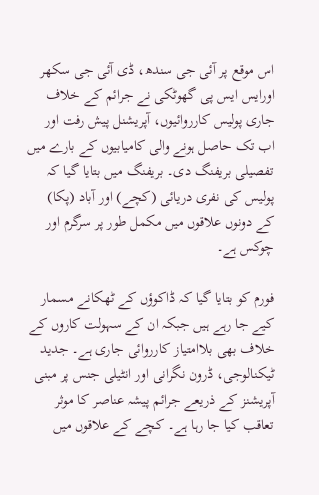اس موقع پر آئی جی سندھ، ڈی آئی جی سکھر اورایس ایس پی گھوٹکی نے جرائم کے خلاف جاری پولیس کارروائیوں، آپریشنل پیش رفت اور اب تک حاصل ہونے والی کامیابیوں کے بارے میں تفصیلی بریفنگ دی۔ بریفنگ میں بتایا گیا کہ پولیس کی نفری دریائی (کچے) اور آباد (پکا) کے دونوں علاقوں میں مکمل طور پر سرگرم اور چوکس ہے۔

فورم کو بتایا گیا کہ ڈاکوؤں کے ٹھکانے مسمار کیے جا رہے ہیں جبکہ ان کے سہولت کاروں کے خلاف بھی بلاامتیاز کارروائی جاری ہے۔ جدید ٹیکنالوجی، ڈرون نگرانی اور انٹیلی جنس پر مبنی آپریشنز کے ذریعے جرائم پیشہ عناصر کا موثر تعاقب کیا جا رہا ہے۔ کچے کے علاقوں میں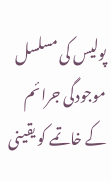پولیس کی مسلسل موجودگی جرائم کے خاتمے کو یقینی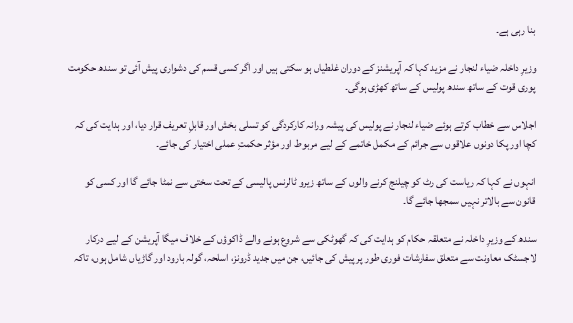بنا رہی ہے۔

وزیرِ داخلہ ضیاء لنجار نے مزید کہا کہ آپریشنز کے دوران غلطیاں ہو سکتی ہیں اور اگر کسی قسم کی دشواری پیش آئی تو سندھ حکومت پوری قوت کے ساتھ سندھ پولیس کے ساتھ کھڑی ہوگی۔

اجلاس سے خطاب کرتے ہوئے ضیاء لنجار نے پولیس کی پیشہ ورانہ کارکردگی کو تسلی بخش اور قابلِ تعریف قرار دیا، اور ہدایت کی کہ کچا اور پکا دونوں علاقوں سے جرائم کے مکمل خاتمے کے لیے مربوط اور مؤثر حکمتِ عملی اختیار کی جائے۔

انہوں نے کہا کہ ریاست کی رٹ کو چیلنج کرنے والوں کے ساتھ زیرو ٹالرنس پالیسی کے تحت سختی سے نمٹا جائے گا اور کسی کو قانون سے بالاتر نہیں سمجھا جائے گا۔

سندھ کے وزیرِ داخلہ نے متعلقہ حکام کو ہدایت کی کہ گھوٹکی سے شروع ہونے والے ڈاکوؤں کے خلاف میگا آپریشن کے لیے درکار لاجسٹک معاونت سے متعلق سفارشات فوری طور پر پیش کی جائیں، جن میں جدید ڈرونز، اسلحہ، گولہ بارود اور گاڑیاں شامل ہوں، تاکہ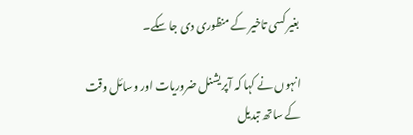بغیر کسی تاخیر کے منظوری دی جا سکے۔

انہوں نے کہا کہ آپریشنل ضروریات اور وسائل وقت کے ساتھ تبدیل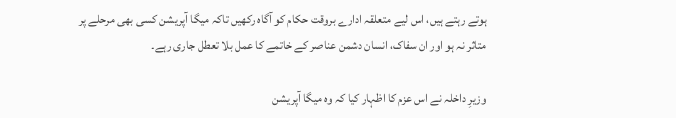ہوتے رہتے ہیں، اس لیے متعلقہ ادارے بروقت حکام کو آگاہ رکھیں تاکہ میگا آپریشن کسی بھی مرحلے پر متاثر نہ ہو اور ان سفاک، انسان دشمن عناصر کے خاتمے کا عمل بلا تعطل جاری رہے۔

وزیرِ داخلہ نے اس عزم کا اظہار کیا کہ وہ میگا آپریشن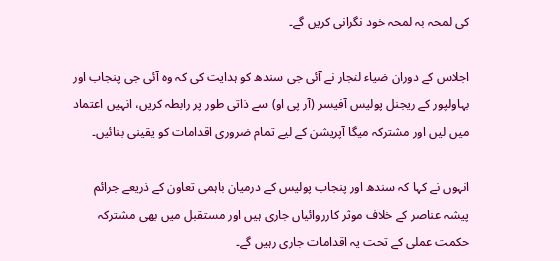کی لمحہ بہ لمحہ خود نگرانی کریں گے۔

اجلاس کے دوران ضیاء لنجار نے آئی جی سندھ کو ہدایت کی کہ وہ آئی جی پنجاب اور بہاولپور کے ریجنل پولیس آفیسر (آر پی او) سے ذاتی طور پر رابطہ کریں، انہیں اعتماد میں لیں اور مشترکہ میگا آپریشن کے لیے تمام ضروری اقدامات کو یقینی بنائیں۔

انہوں نے کہا کہ سندھ اور پنجاب پولیس کے درمیان باہمی تعاون کے ذریعے جرائم پیشہ عناصر کے خلاف موثر کارروائیاں جاری ہیں اور مستقبل میں بھی مشترکہ حکمت عملی کے تحت یہ اقدامات جاری رہیں گے۔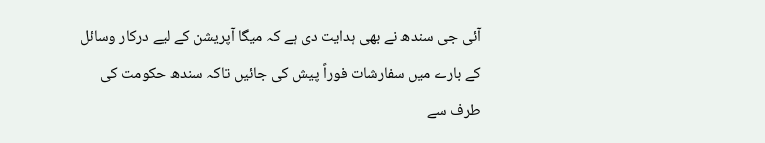آئی جی سندھ نے بھی ہدایت دی ہے کہ میگا آپریشن کے لیے درکار وسائل کے بارے میں سفارشات فوراً پیش کی جائیں تاکہ سندھ حکومت کی طرف سے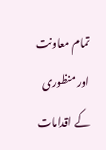تمام معاونت اور منظوری کے اقدامات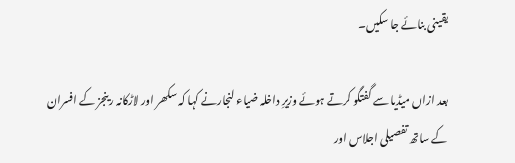یقینی بنائے جا سکیں۔

بعد ازاں میڈیا سے گفتگو کرتے ہوئے وزیرِ داخلہ ضیاء لنجارنے کہا کہ سکھر اور لاڑکانہ رینجز کے افسران کے ساتھ تفصیلی اجلاس اور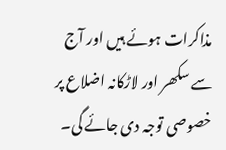مذاکرات ہوئے ہیں اور آج سے سکھر اور لاڑکانہ اضلاع پر خصوصی توجہ دی جائے گی۔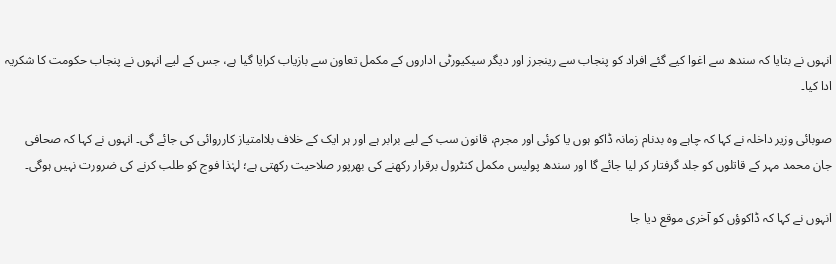انہوں نے بتایا کہ سندھ سے اغوا کیے گئے افراد کو پنجاب سے رینجرز اور دیگر سیکیورٹی اداروں کے مکمل تعاون سے بازیاب کرایا گیا ہے، جس کے لیے انہوں نے پنجاب حکومت کا شکریہ ادا کیا۔

صوبائی وزیر داخلہ نے کہا کہ چاہے وہ بدنام زمانہ ڈاکو ہوں یا کوئی اور مجرم، قانون سب کے لیے برابر ہے اور ہر ایک کے خلاف بلاامتیاز کارروائی کی جائے گی۔ انہوں نے کہا کہ صحافی جان محمد مہر کے قاتلوں کو جلد گرفتار کر لیا جائے گا اور سندھ پولیس مکمل کنٹرول برقرار رکھنے کی بھرپور صلاحیت رکھتی ہے؛ لہٰذا فوج کو طلب کرنے کی ضرورت نہیں ہوگی۔

انہوں نے کہا کہ ڈاکوؤں کو آخری موقع دیا جا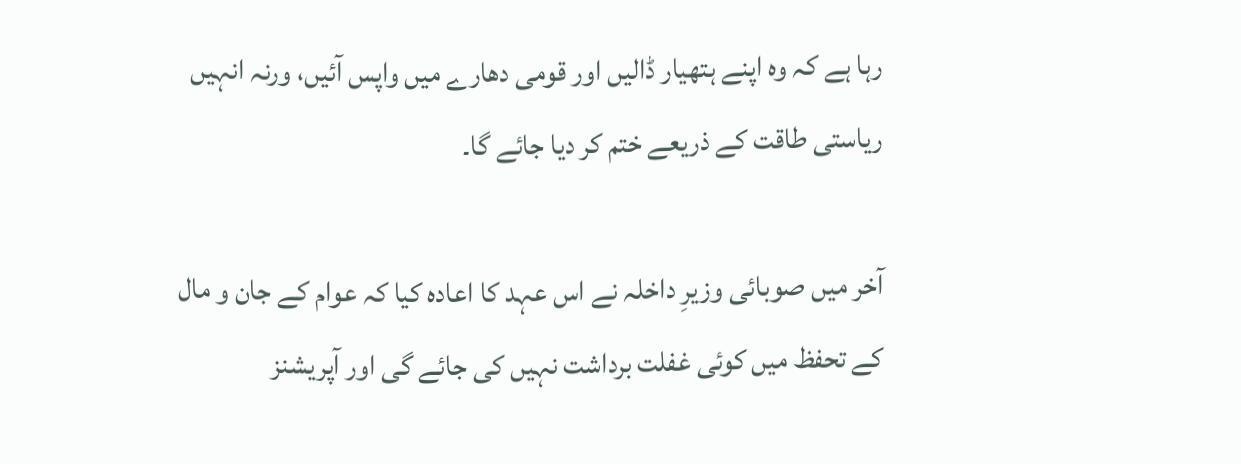رہا ہے کہ وہ اپنے ہتھیار ڈالیں اور قومی دھارے میں واپس آئیں، ورنہ انہیں ریاستی طاقت کے ذریعے ختم کر دیا جائے گا۔

آخر میں صوبائی وزیرِ داخلہ نے اس عہد کا اعادہ کیا کہ عوام کے جان و مال کے تحفظ میں کوئی غفلت برداشت نہیں کی جائے گی اور آپریشنز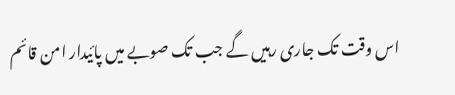اس وقت تک جاری رہیں گے جب تک صوبے میں پائیدار امن قائم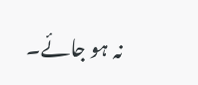نہ ہو جائے۔